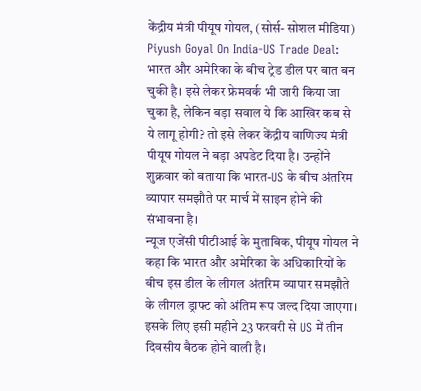केंद्रीय मंत्री पीयूष गोयल, (सोर्स- सोशल मीडिया)
Piyush Goyal On India-US Trade Deal: भारत और अमेरिका के बीच ट्रेड डील पर बात बन चुकी है। इसे लेकर फ्रेमवर्क भी जारी किया जा चुका है, लेकिन बड़ा सवाल ये कि आखिर कब से ये लागू होगी? तो इसे लेकर केंद्रीय वाणिज्य मंत्री पीयूष गोयल ने बड़ा अपडेट दिया है। उन्होंने शुक्रवार को बताया कि भारत-US के बीच अंतरिम व्यापार समझौते पर मार्च में साइन होने की संभावना है।
न्यूज एजेंसी पीटीआई के मुताबिक, पीयूष गोयल ने कहा कि भारत और अमेरिका के अधिकारियों के बीच इस डील के लीगल अंतरिम व्यापार समझौते के लीगल ड्राफ्ट को अंतिम रूप जल्द दिया जाएगा। इसके लिए इसी महीने 23 फरवरी से US में तीन दिवसीय बैठक होने वाली है।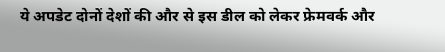ये अपडेट दोनों देशों की और से इस डील को लेकर फ्रेमवर्क और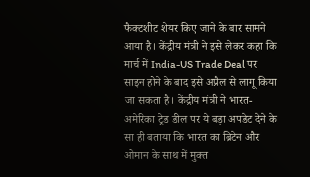फैक्टशीट शेयर किए जाने के बार सामने आया है। केंद्रीय मंत्री ने इसे लेकर कहा कि मार्च में India-US Trade Deal पर साइन होने के बाद इसे अप्रैल से लागू किया जा सकता है। केंद्रीय मंत्री ने भारत-अमेरिका ट्रेड डील पर ये बड़ा अपडेट देने के सा ही बताया कि भारत का ब्रिटेन और ओमान के साथ में मुक्त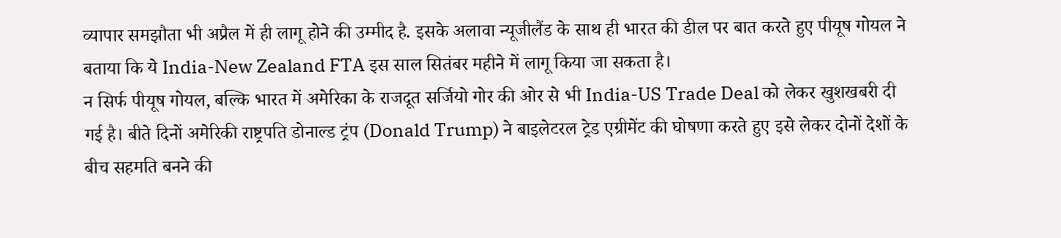व्यापार समझौता भी अप्रैल में ही लागू होने की उम्मीद है. इसके अलावा न्यूजीलैंड के साथ ही भारत की डील पर बात करते हुए पीयूष गोयल ने बताया कि ये India-New Zealand FTA इस साल सितंबर महीने में लागू किया जा सकता है।
न सिर्फ पीयूष गोयल, बल्कि भारत में अमेरिका के राजदूत सर्जियो गोर की ओर से भी India-US Trade Deal को लेकर खुशखबरी दी गई है। बीते दिनों अमेरिकी राष्ट्रपति डोनाल्ड ट्रंप (Donald Trump) ने बाइलेटरल ट्रेड एग्रीमेंट की घोषणा करते हुए इसे लेकर दोनों देशों के बीच सहमति बनने की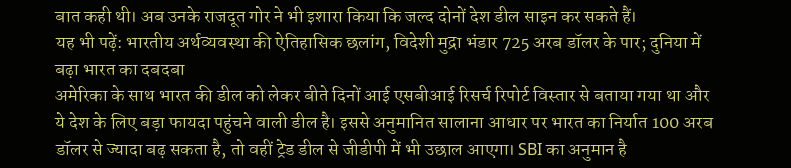बात कही थी। अब उनके राजदूत गोर ने भी इशारा किया कि जल्द दोनों देश डील साइन कर सकते हैं।
यह भी पढ़ें: भारतीय अर्थव्यवस्था की ऐतिहासिक छलांग, विदेशी मुद्रा भंडार 725 अरब डॉलर के पार; दुनिया में बढ़ा भारत का दबदबा
अमेरिका के साथ भारत की डील को लेकर बीते दिनों आई एसबीआई रिसर्च रिपोर्ट विस्तार से बताया गया था और ये देश के लिए बड़ा फायदा पहुंचने वाली डील है। इससे अनुमानित सालाना आधार पर भारत का निर्यात 100 अरब डॉलर से ज्यादा बढ़ सकता है, तो वहीं ट्रेड डील से जीडीपी में भी उछाल आएगा। SBI का अनुमान है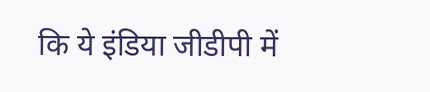कि ये इंडिया जीडीपी में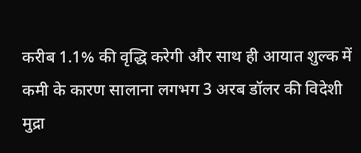करीब 1.1% की वृद्धि करेगी और साथ ही आयात शुल्क में कमी के कारण सालाना लगभग 3 अरब डॉलर की विदेशी मुद्रा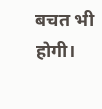बचत भी होगी।